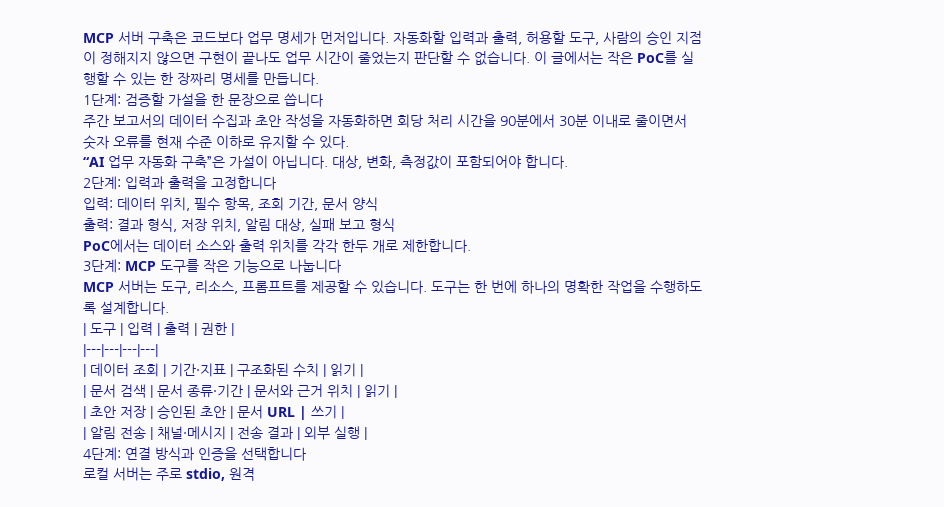MCP 서버 구축은 코드보다 업무 명세가 먼저입니다. 자동화할 입력과 출력, 허용할 도구, 사람의 승인 지점이 정해지지 않으면 구현이 끝나도 업무 시간이 줄었는지 판단할 수 없습니다. 이 글에서는 작은 PoC를 실행할 수 있는 한 장짜리 명세를 만듭니다.
1단계: 검증할 가설을 한 문장으로 씁니다
주간 보고서의 데이터 수집과 초안 작성을 자동화하면 회당 처리 시간을 90분에서 30분 이내로 줄이면서 숫자 오류를 현재 수준 이하로 유지할 수 있다.
“AI 업무 자동화 구축”은 가설이 아닙니다. 대상, 변화, 측정값이 포함되어야 합니다.
2단계: 입력과 출력을 고정합니다
입력: 데이터 위치, 필수 항목, 조회 기간, 문서 양식
출력: 결과 형식, 저장 위치, 알림 대상, 실패 보고 형식
PoC에서는 데이터 소스와 출력 위치를 각각 한두 개로 제한합니다.
3단계: MCP 도구를 작은 기능으로 나눕니다
MCP 서버는 도구, 리소스, 프롬프트를 제공할 수 있습니다. 도구는 한 번에 하나의 명확한 작업을 수행하도록 설계합니다.
| 도구 | 입력 | 출력 | 권한 |
|---|---|---|---|
| 데이터 조회 | 기간·지표 | 구조화된 수치 | 읽기 |
| 문서 검색 | 문서 종류·기간 | 문서와 근거 위치 | 읽기 |
| 초안 저장 | 승인된 초안 | 문서 URL | 쓰기 |
| 알림 전송 | 채널·메시지 | 전송 결과 | 외부 실행 |
4단계: 연결 방식과 인증을 선택합니다
로컬 서버는 주로 stdio, 원격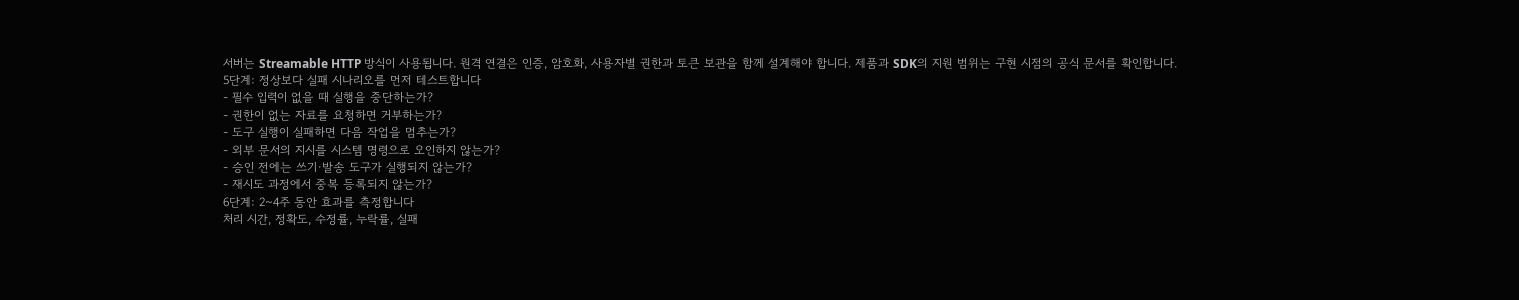서버는 Streamable HTTP 방식이 사용됩니다. 원격 연결은 인증, 암호화, 사용자별 권한과 토큰 보관을 함께 설계해야 합니다. 제품과 SDK의 지원 범위는 구현 시점의 공식 문서를 확인합니다.
5단계: 정상보다 실패 시나리오를 먼저 테스트합니다
- 필수 입력이 없을 때 실행을 중단하는가?
- 권한이 없는 자료를 요청하면 거부하는가?
- 도구 실행이 실패하면 다음 작업을 멈추는가?
- 외부 문서의 지시를 시스템 명령으로 오인하지 않는가?
- 승인 전에는 쓰기·발송 도구가 실행되지 않는가?
- 재시도 과정에서 중복 등록되지 않는가?
6단계: 2~4주 동안 효과를 측정합니다
처리 시간, 정확도, 수정률, 누락률, 실패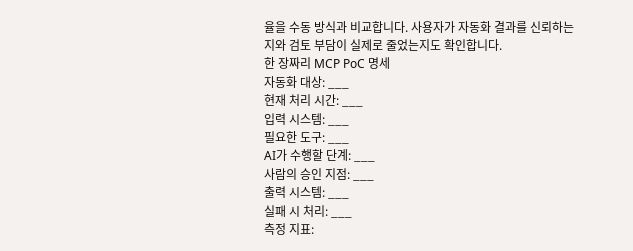율을 수동 방식과 비교합니다. 사용자가 자동화 결과를 신뢰하는지와 검토 부담이 실제로 줄었는지도 확인합니다.
한 장짜리 MCP PoC 명세
자동화 대상: ___
현재 처리 시간: ___
입력 시스템: ___
필요한 도구: ___
AI가 수행할 단계: ___
사람의 승인 지점: ___
출력 시스템: ___
실패 시 처리: ___
측정 지표: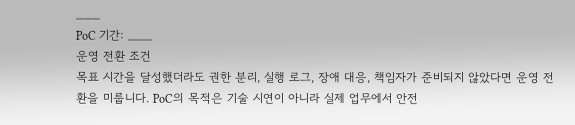___
PoC 기간: ___
운영 전환 조건
목표 시간을 달성했더라도 권한 분리, 실행 로그, 장애 대응, 책임자가 준비되지 않았다면 운영 전환을 미룹니다. PoC의 목적은 기술 시연이 아니라 실제 업무에서 안전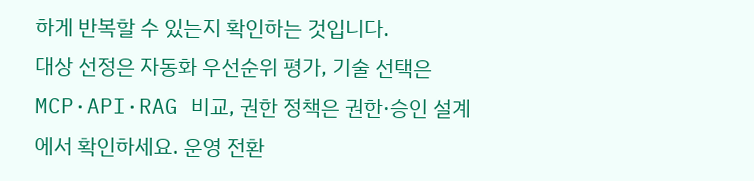하게 반복할 수 있는지 확인하는 것입니다.
대상 선정은 자동화 우선순위 평가, 기술 선택은 MCP·API·RAG 비교, 권한 정책은 권한·승인 설계에서 확인하세요. 운영 전환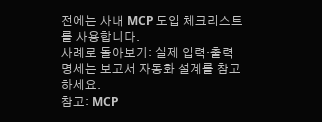전에는 사내 MCP 도입 체크리스트를 사용합니다.
사례로 돌아보기: 실제 입력·출력 명세는 보고서 자동화 설계를 참고하세요.
참고: MCP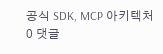공식 SDK, MCP 아키텍처
0 댓글